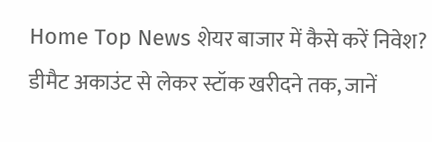Home Top News शेयर बाजार में कैसे करें निवेश? डीमैट अकाउंट से लेकर स्टॉक खरीदने तक, जानें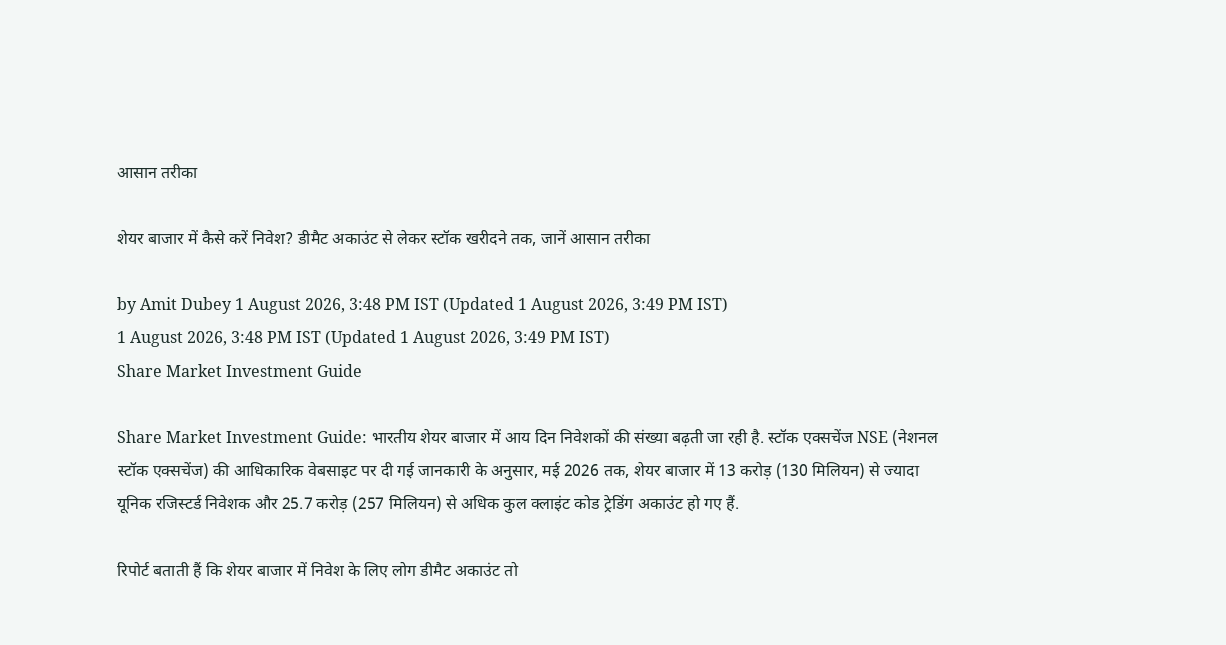आसान तरीका

शेयर बाजार में कैसे करें निवेश? डीमैट अकाउंट से लेकर स्टॉक खरीदने तक, जानें आसान तरीका

by Amit Dubey 1 August 2026, 3:48 PM IST (Updated 1 August 2026, 3:49 PM IST)
1 August 2026, 3:48 PM IST (Updated 1 August 2026, 3:49 PM IST)
Share Market Investment Guide

Share Market Investment Guide: भारतीय शेयर बाजार में आय दिन निवेशकों की संख्या बढ़ती जा रही है. स्टॉक एक्सचेंज NSE (नेशनल स्टॉक एक्सचेंज) की आधिकारिक वेबसाइट पर दी गई जानकारी के अनुसार, मई 2026 तक, शेयर बाजार में 13 करोड़ (130 मिलियन) से ज्यादा यूनिक रजिस्टर्ड निवेशक और 25.7 करोड़ (257 मिलियन) से अधिक कुल क्लाइंट कोड ट्रेडिंग अकाउंट हो गए हैं.

रिपोर्ट बताती हैं कि शेयर बाजार में निवेश के लिए लोग डीमैट अकाउंट तो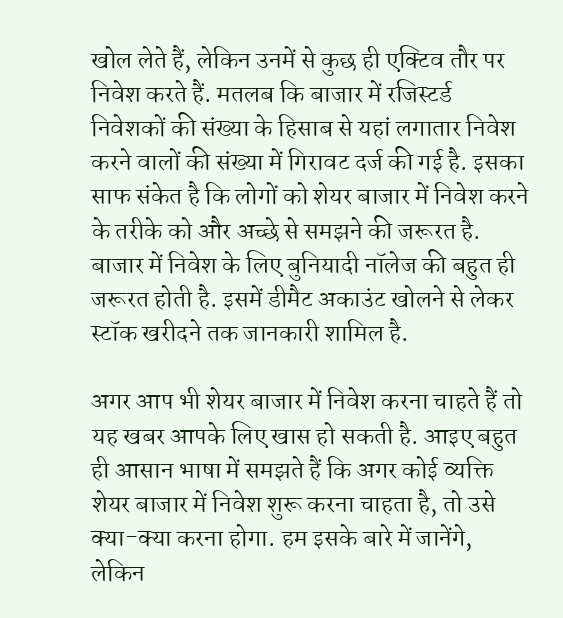खोल लेते हैं, लेकिन उनमें से कुछ ही एक्टिव तौर पर निवेश करते हैं. मतलब कि बाजार में रजिस्टर्ड निवेशकों की संख्या के हिसाब से यहां लगातार निवेश करने वालों की संख्या में गिरावट दर्ज की गई है. इसका साफ संकेत है कि लोगों को शेयर बाजार में निवेश करने के तरीके को और अच्छे से समझने की जरूरत है. बाजार में निवेश के लिए बुनियादी नॉलेज की बहुत ही जरूरत होती है. इसमें डीमैट अकाउंट खोलने से लेकर स्टॉक खरीदने तक जानकारी शामिल है.

अगर आप भी शेयर बाजार में निवेश करना चाहते हैं तो यह खबर आपके लिए खास हो सकती है. आइए बहुत ही आसान भाषा में समझते हैं कि अगर कोई व्यक्ति शेयर बाजार में निवेश शुरू करना चाहता है, तो उसे क्या-क्या करना होगा. हम इसके बारे में जानेंगे, लेकिन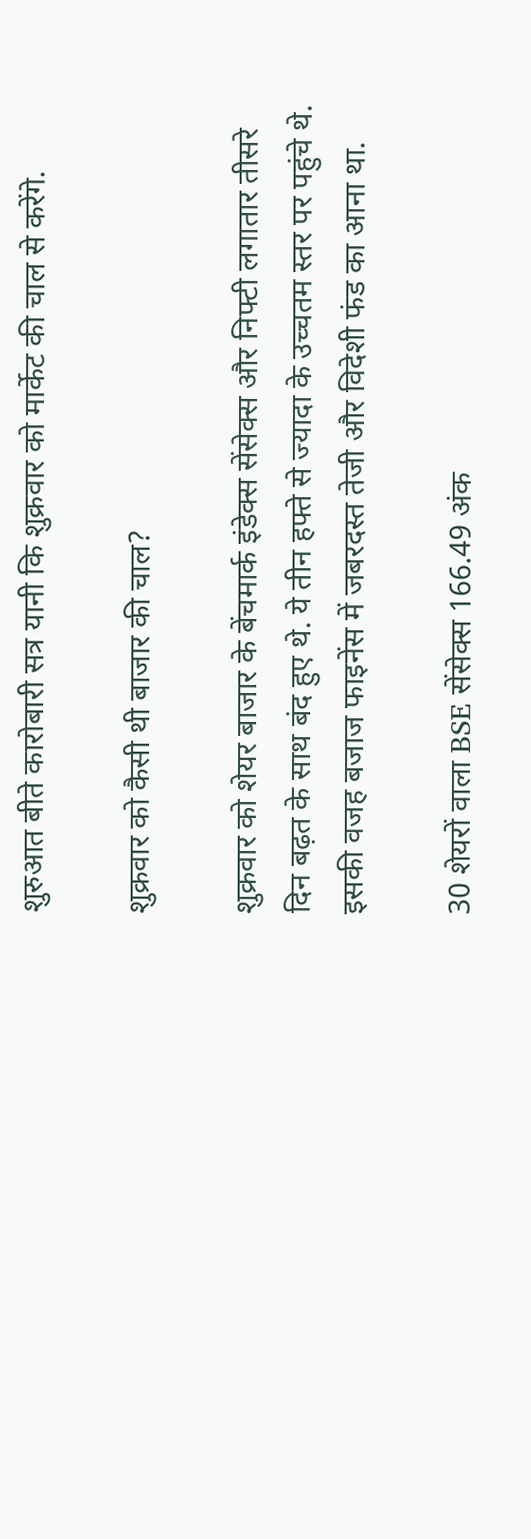शुरुआत बीते कारोबारी सत्र यानी कि शुक्रवार को मार्केट की चाल से करेंगे.

शुक्रवार को कैसी थी बाजार की चाल?

शुक्रवार को शेयर बाजार के बेंचमार्क इंडेक्स सेंसेक्स और निफ्टी लगातार तीसरे दिन बढ़त के साथ बंद हुए थे. ये तीन हफ्ते से ज्यादा के उच्चतम स्तर पर पहुंचे थे. इसकी वजह बजाज फाइनेंस में जबरदस्त तेजी और विदेशी फंड का आना था.

30 शेयरों वाला BSE सेंसेक्स 166.49 अंक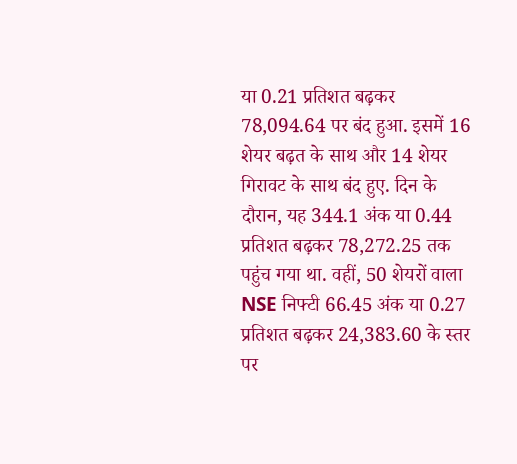या 0.21 प्रतिशत बढ़कर 78,094.64 पर बंद हुआ. इसमें 16 शेयर बढ़त के साथ और 14 शेयर गिरावट के साथ बंद हुए. दिन के दौरान, यह 344.1 अंक या 0.44 प्रतिशत बढ़कर 78,272.25 तक पहुंच गया था. वहीं, 50 शेयरों वाला NSE निफ्टी 66.45 अंक या 0.27 प्रतिशत बढ़कर 24,383.60 के स्तर पर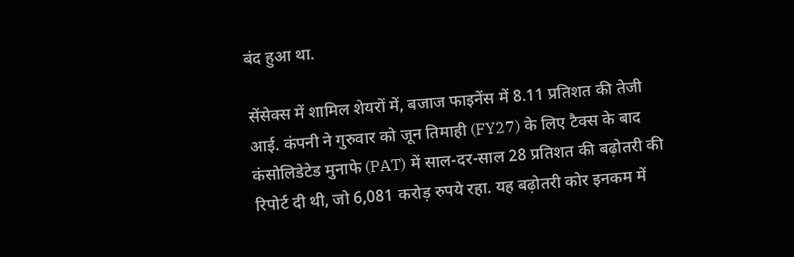बंद हुआ था.

सेंसेक्स में शामिल शेयरों में, बजाज फाइनेंस में 8.11 प्रतिशत की तेजी आई. कंपनी ने गुरुवार को जून तिमाही (FY27) के लिए टैक्स के बाद कंसोलिडेटेड मुनाफे (PAT) में साल-दर-साल 28 प्रतिशत की बढ़ोतरी की रिपोर्ट दी थी, जो 6,081 करोड़ रुपये रहा. यह बढ़ोतरी कोर इनकम में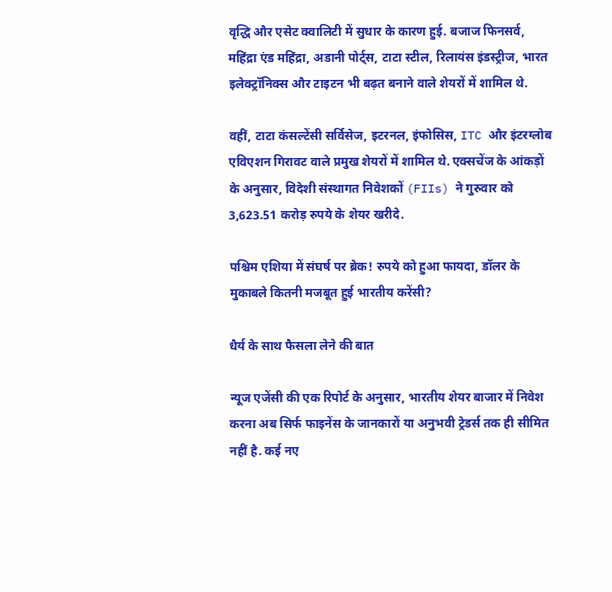वृद्धि और एसेट क्वालिटी में सुधार के कारण हुई. बजाज फिनसर्व, महिंद्रा एंड महिंद्रा, अडानी पोर्ट्स, टाटा स्टील, रिलायंस इंडस्ट्रीज, भारत इलेक्ट्रॉनिक्स और टाइटन भी बढ़त बनाने वाले शेयरों में शामिल थे.

वहीं, टाटा कंसल्टेंसी सर्विसेज, इटरनल, इंफोसिस, ITC और इंटरग्लोब एविएशन गिरावट वाले प्रमुख शेयरों में शामिल थे. एक्सचेंज के आंकड़ों के अनुसार, विदेशी संस्थागत निवेशकों (FIIs) ने गुरुवार को 3,623.51 करोड़ रुपये के शेयर खरीदे.

पश्चिम एशिया में संघर्ष पर ब्रेक! रुपये को हुआ फायदा, डॉलर के मुकाबले कितनी मजबूत हुई भारतीय करेंसी?

धैर्य के साथ फैसला लेने की बात

न्यूज एजेंसी की एक रिपोर्ट के अनुसार, भारतीय शेयर बाजार में निवेश करना अब सिर्फ फाइनेंस के जानकारों या अनुभवी ट्रेडर्स तक ही सीमित नहीं है. कई नए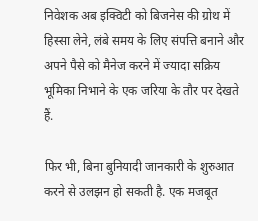निवेशक अब इक्विटी को बिजनेस की ग्रोथ में हिस्सा लेने, लंबे समय के लिए संपत्ति बनाने और अपने पैसे को मैनेज करने में ज्यादा सक्रिय भूमिका निभाने के एक जरिया के तौर पर देखते हैं.

फिर भी, बिना बुनियादी जानकारी के शुरुआत करने से उलझन हो सकती है. एक मजबूत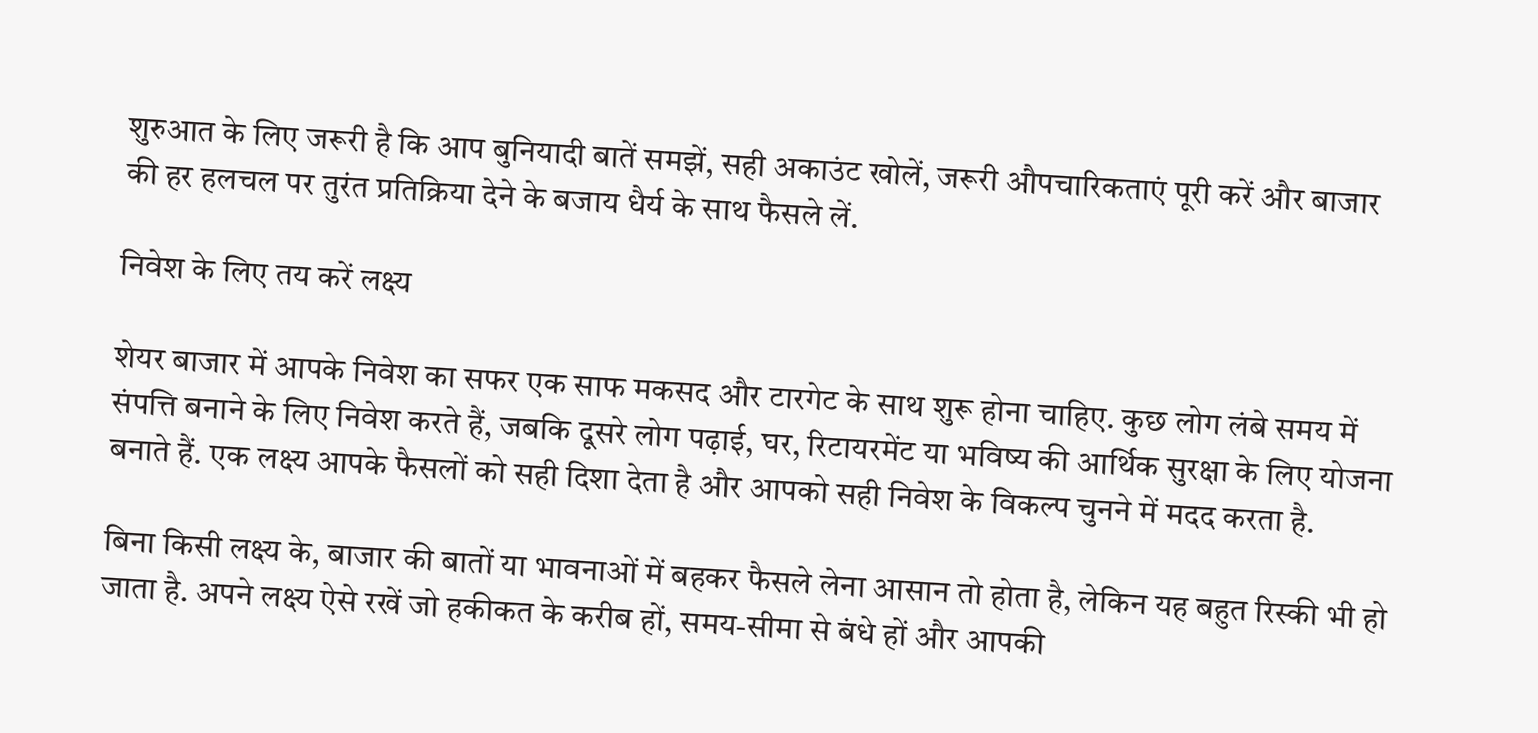शुरुआत के लिए जरूरी है कि आप बुनियादी बातें समझें, सही अकाउंट खोलें, जरूरी औपचारिकताएं पूरी करें और बाजार की हर हलचल पर तुरंत प्रतिक्रिया देने के बजाय धैर्य के साथ फैसले लें.

निवेश के लिए तय करें लक्ष्य

शेयर बाजार में आपके निवेश का सफर एक साफ मकसद और टारगेट के साथ शुरू होना चाहिए. कुछ लोग लंबे समय में संपत्ति बनाने के लिए निवेश करते हैं, जबकि दूसरे लोग पढ़ाई, घर, रिटायरमेंट या भविष्य की आर्थिक सुरक्षा के लिए योजना बनाते हैं. एक लक्ष्य आपके फैसलों को सही दिशा देता है और आपको सही निवेश के विकल्प चुनने में मदद करता है.

बिना किसी लक्ष्य के, बाजार की बातों या भावनाओं में बहकर फैसले लेना आसान तो होता है, लेकिन यह बहुत रिस्की भी हो जाता है. अपने लक्ष्य ऐसे रखें जो हकीकत के करीब हों, समय-सीमा से बंधे हों और आपकी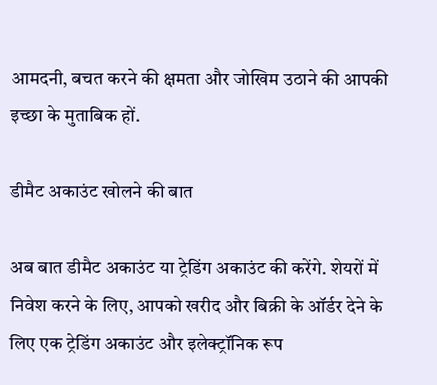आमदनी, बचत करने की क्षमता और जोखिम उठाने की आपकी इच्छा के मुताबिक हों.

डीमैट अकाउंट खोलने की बात

अब बात डीमैट अकाउंट या ट्रेडिंग अकाउंट की करेंगे. शेयरों में निवेश करने के लिए, आपको खरीद और बिक्री के ऑर्डर देने के लिए एक ट्रेडिंग अकाउंट और इलेक्ट्रॉनिक रूप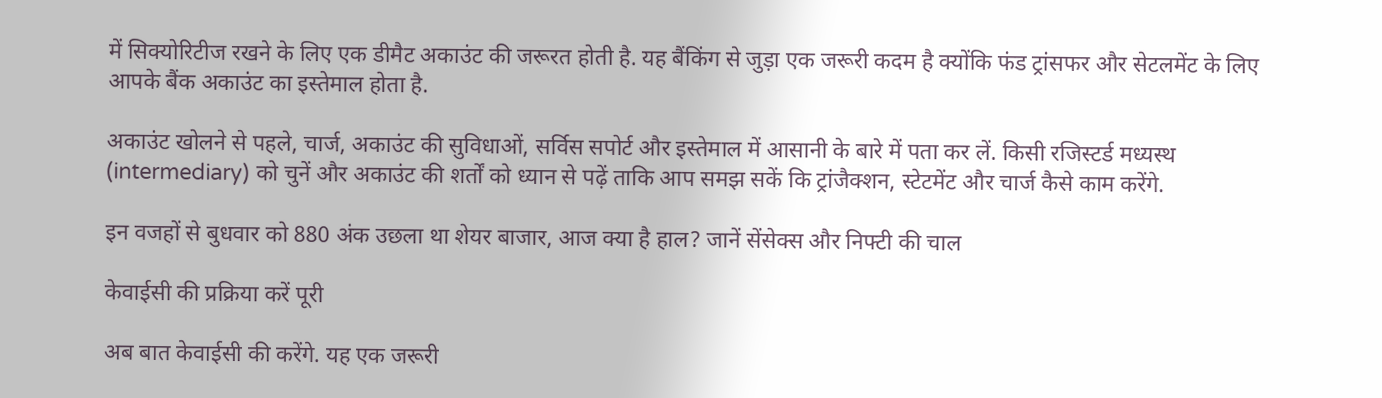में सिक्योरिटीज रखने के लिए एक डीमैट अकाउंट की जरूरत होती है. यह बैंकिंग से जुड़ा एक जरूरी कदम है क्योंकि फंड ट्रांसफर और सेटलमेंट के लिए आपके बैंक अकाउंट का इस्तेमाल होता है.

अकाउंट खोलने से पहले, चार्ज, अकाउंट की सुविधाओं, सर्विस सपोर्ट और इस्तेमाल में आसानी के बारे में पता कर लें. किसी रजिस्टर्ड मध्यस्थ (intermediary) को चुनें और अकाउंट की शर्तों को ध्यान से पढ़ें ताकि आप समझ सकें कि ट्रांजैक्शन, स्टेटमेंट और चार्ज कैसे काम करेंगे.

इन वजहों से बुधवार को 880 अंक उछला था शेयर बाजार, आज क्या है हाल? जानें सेंसेक्स और निफ्टी की चाल

केवाईसी की प्रक्रिया करें पूरी

अब बात केवाईसी की करेंगे. यह एक जरूरी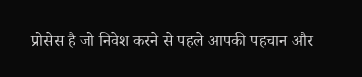प्रोसेस है जो निवेश करने से पहले आपकी पहचान और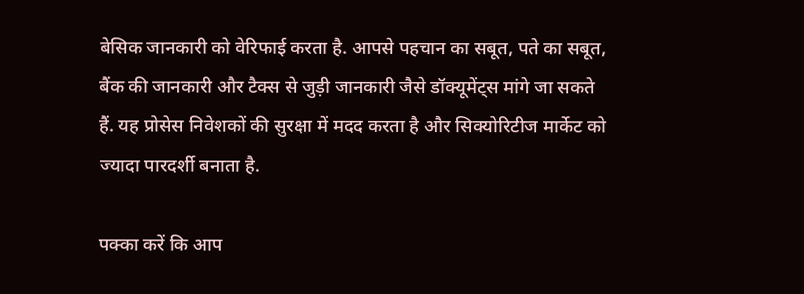बेसिक जानकारी को वेरिफाई करता है. आपसे पहचान का सबूत, पते का सबूत, बैंक की जानकारी और टैक्स से जुड़ी जानकारी जैसे डॉक्यूमेंट्स मांगे जा सकते हैं. यह प्रोसेस निवेशकों की सुरक्षा में मदद करता है और सिक्योरिटीज मार्केट को ज्यादा पारदर्शी बनाता है.

पक्का करें कि आप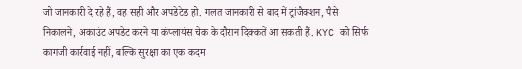जो जानकारी दे रहे हैं, वह सही और अपडेटेड हो. गलत जानकारी से बाद में ट्रांजैक्शन, पैसे निकालने, अकाउंट अपडेट करने या कंप्लायंस चेक के दौरान दिक्कतें आ सकती हैं. KYC को सिर्फ कागजी कार्रवाई नहीं, बल्कि सुरक्षा का एक कदम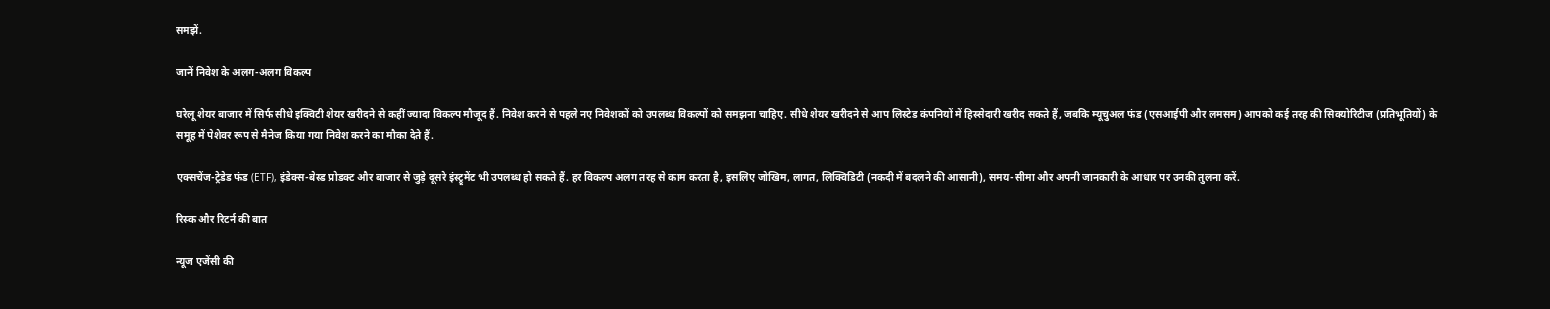समझें.

जानें निवेश के अलग-अलग विकल्प

घरेलू शेयर बाजार में सिर्फ सीधे इक्विटी शेयर खरीदने से कहीं ज्यादा विकल्प मौजूद हैं. निवेश करने से पहले नए निवेशकों को उपलब्ध विकल्पों को समझना चाहिए. सीधे शेयर खरीदने से आप लिस्टेड कंपनियों में हिस्सेदारी खरीद सकते हैं, जबकि म्यूचुअल फंड (एसआईपी और लमसम) आपको कई तरह की सिक्योरिटीज (प्रतिभूतियों) के समूह में पेशेवर रूप से मैनेज किया गया निवेश करने का मौका देते हैं.

एक्सचेंज-ट्रेडेड फंड (ETF), इंडेक्स-बेस्ड प्रोडक्ट और बाजार से जुड़े दूसरे इंस्ट्रूमेंट भी उपलब्ध हो सकते हैं. हर विकल्प अलग तरह से काम करता है, इसलिए जोखिम, लागत, लिक्विडिटी (नकदी में बदलने की आसानी), समय-सीमा और अपनी जानकारी के आधार पर उनकी तुलना करें.

रिस्क और रिटर्न की बात

न्यूज एजेंसी की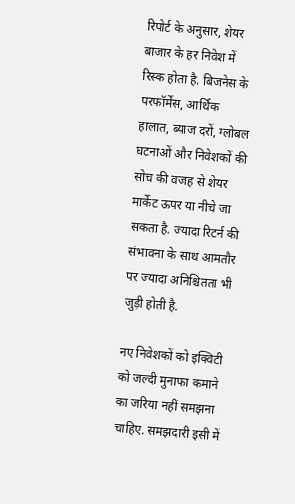रिपोर्ट के अनुसार, शेयर बाजार के हर निवेश में रिस्क होता है. बिजनेस के परफॉर्मेंस, आर्थिक हालात, ब्याज दरों, ग्लोबल घटनाओं और निवेशकों की सोच की वजह से शेयर मार्केट ऊपर या नीचे जा सकता है. ज्यादा रिटर्न की संभावना के साथ आमतौर पर ज्यादा अनिश्चितता भी जुड़ी होती है.

नए निवेशकों को इक्विटी को जल्दी मुनाफा कमाने का जरिया नहीं समझना चाहिए. समझदारी इसी में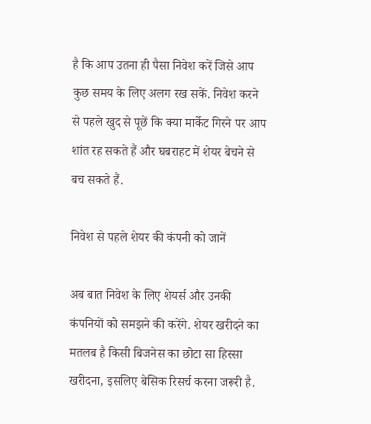है कि आप उतना ही पैसा निवेश करें जिसे आप कुछ समय के लिए अलग रख सकें. निवेश करने से पहले खुद से पूछें कि क्या मार्केट गिरने पर आप शांत रह सकते हैं और घबराहट में शेयर बेचने से बच सकते हैं.

निवेश से पहले शेयर की कंपनी को जानें

अब बात निवेश के लिए शेयर्स और उनकी कंपनियों को समझने की करेंगे. शेयर खरीदने का मतलब है किसी बिजनेस का छोटा सा हिस्सा खरीदना, इसलिए बेसिक रिसर्च करना जरूरी है.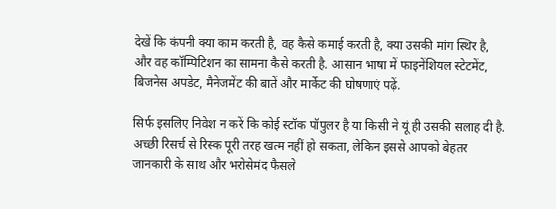देखें कि कंपनी क्या काम करती है, वह कैसे कमाई करती है, क्या उसकी मांग स्थिर है, और वह कॉम्पिटिशन का सामना कैसे करती है. आसान भाषा में फाइनेंशियल स्टेटमेंट, बिजनेस अपडेट, मैनेजमेंट की बातें और मार्केट की घोषणाएं पढ़ें.

सिर्फ इसलिए निवेश न करें कि कोई स्टॉक पॉपुलर है या किसी ने यूं ही उसकी सलाह दी है. अच्छी रिसर्च से रिस्क पूरी तरह खत्म नहीं हो सकता, लेकिन इससे आपको बेहतर जानकारी के साथ और भरोसेमंद फैसले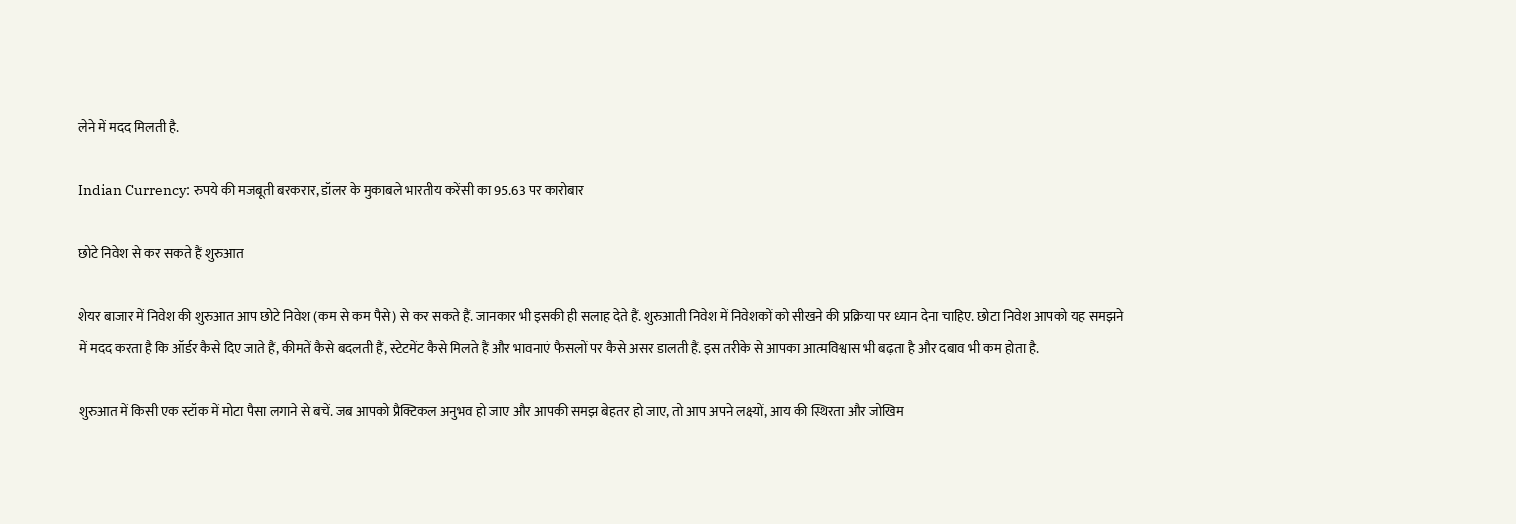लेने में मदद मिलती है.

Indian Currency: रुपये की मजबूती बरकरार, डॉलर के मुकाबले भारतीय करेंसी का 95.63 पर कारोबार

छोटे निवेश से कर सकते हैं शुरुआत

शेयर बाजार में निवेश की शुरुआत आप छोटे निवेश (कम से कम पैसे) से कर सकते हैं. जानकार भी इसकी ही सलाह देते हैं. शुरुआती निवेश में निवेशकों को सीखने की प्रक्रिया पर ध्यान देना चाहिए. छोटा निवेश आपको यह समझने में मदद करता है कि ऑर्डर कैसे दिए जाते हैं, कीमतें कैसे बदलती हैं, स्टेटमेंट कैसे मिलते हैं और भावनाएं फैसलों पर कैसे असर डालती हैं. इस तरीके से आपका आत्मविश्वास भी बढ़ता है और दबाव भी कम होता है.

शुरुआत में किसी एक स्टॉक में मोटा पैसा लगाने से बचें. जब आपको प्रैक्टिकल अनुभव हो जाए और आपकी समझ बेहतर हो जाए, तो आप अपने लक्ष्यों, आय की स्थिरता और जोखिम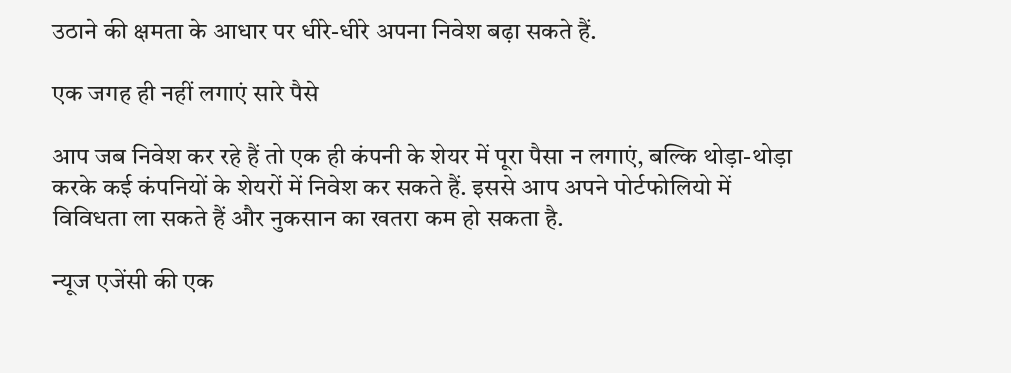उठाने की क्षमता के आधार पर धीरे-धीरे अपना निवेश बढ़ा सकते हैं.

एक जगह ही नहीं लगाएं सारे पैसे

आप जब निवेश कर रहे हैं तो एक ही कंपनी के शेयर में पूरा पैसा न लगाएं, बल्कि थोड़ा-थोड़ा करके कई कंपनियों के शेयरों में निवेश कर सकते हैं. इससे आप अपने पोर्टफोलियो में विविधता ला सकते हैं और नुकसान का खतरा कम हो सकता है.

न्यूज एजेंसी की एक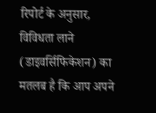रिपोर्ट के अनुसार, विविधता लाने (डाइवर्सिफिकेशन) का मतलब है कि आप अपने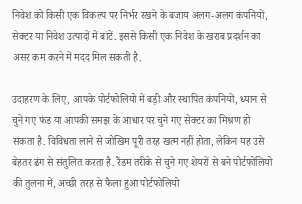निवेश को किसी एक विकल्प पर निर्भर रखने के बजाय अलग-अलग कंपनियों, सेक्टर या निवेश उत्पादों में बांटें. इससे किसी एक निवेश के खराब प्रदर्शन का असर कम करने में मदद मिल सकती है.

उदाहरण के लिए, आपके पोर्टफोलियो में बड़ी और स्थापित कंपनियों, ध्यान से चुने गए फंड या आपकी समझ के आधार पर चुने गए सेक्टर का मिश्रण हो सकता है. विविधता लाने से जोखिम पूरी तरह खत्म नहीं होता, लेकिन यह उसे बेहतर ढंग से संतुलित करता है. रैंडम तरीके से चुने गए शेयरों से बने पोर्टफोलियो की तुलना में, अच्छी तरह से फैला हुआ पोर्टफोलियो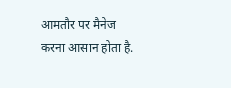आमतौर पर मैनेज करना आसान होता है.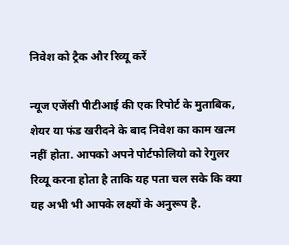निवेश को ट्रैक और रिव्यू करें

न्यूज एजेंसी पीटीआई की एक रिपोर्ट के मुताबिक, शेयर या फंड खरीदने के बाद निवेश का काम खत्म नहीं होता. आपको अपने पोर्टफोलियो को रेगुलर रिव्यू करना होता है ताकि यह पता चल सके कि क्या यह अभी भी आपके लक्ष्यों के अनुरूप है.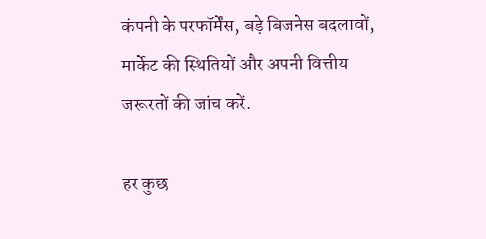कंपनी के परफॉर्मेंस, बड़े बिजनेस बदलावों, मार्केट की स्थितियों और अपनी वित्तीय जरूरतों की जांच करें.

हर कुछ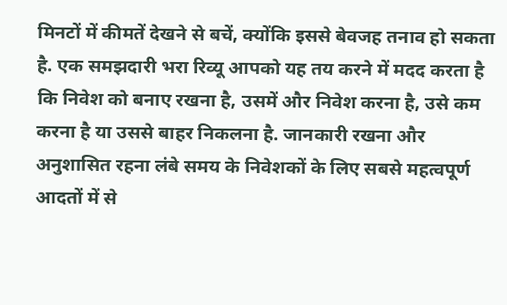मिनटों में कीमतें देखने से बचें, क्योंकि इससे बेवजह तनाव हो सकता है. एक समझदारी भरा रिव्यू आपको यह तय करने में मदद करता है कि निवेश को बनाए रखना है, उसमें और निवेश करना है, उसे कम करना है या उससे बाहर निकलना है. जानकारी रखना और अनुशासित रहना लंबे समय के निवेशकों के लिए सबसे महत्वपूर्ण आदतों में से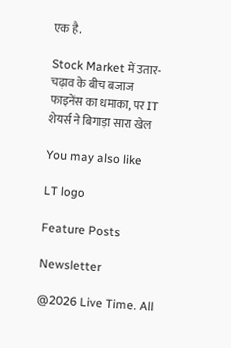एक है.

Stock Market में उतार-चढ़ाव के बीच बजाज फाइनेंस का धमाका, पर IT शेयर्स ने बिगाड़ा सारा खेल

You may also like

LT logo

Feature Posts

Newsletter

@2026 Live Time. All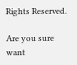Rights Reserved.

Are you sure want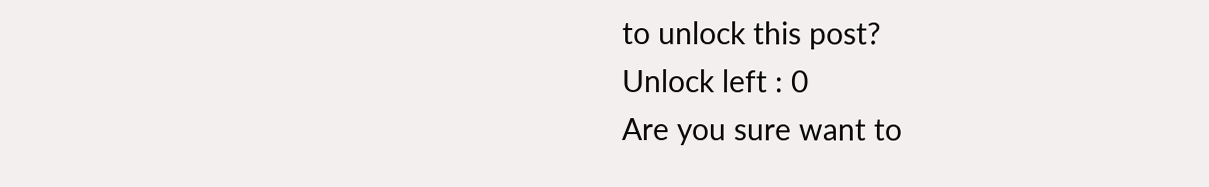to unlock this post?
Unlock left : 0
Are you sure want to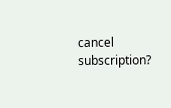cancel subscription?